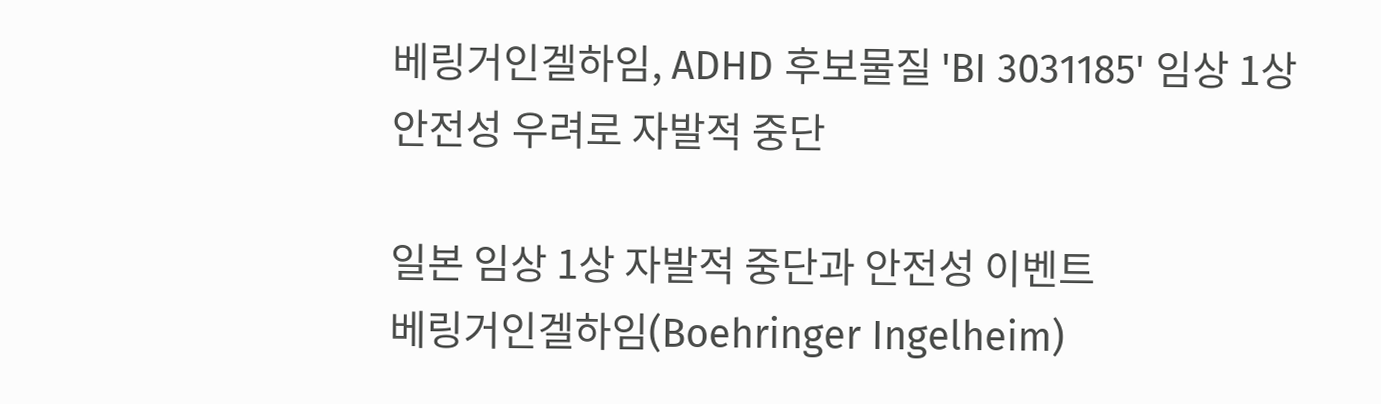베링거인겔하임, ADHD 후보물질 'BI 3031185' 임상 1상 안전성 우려로 자발적 중단

일본 임상 1상 자발적 중단과 안전성 이벤트
베링거인겔하임(Boehringer Ingelheim)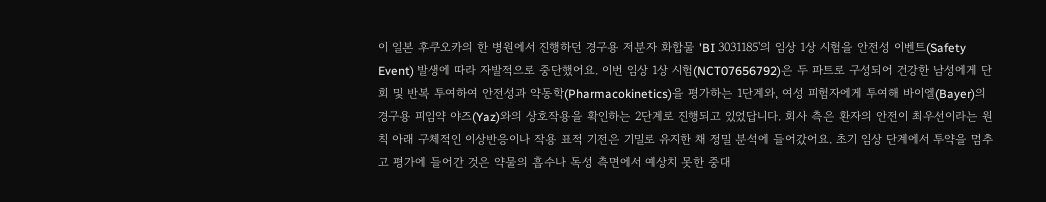이 일본 후쿠오카의 한 병원에서 진행하던 경구용 저분자 화합물 'BI 3031185'의 임상 1상 시험을 안전성 이벤트(Safety Event) 발생에 따라 자발적으로 중단했어요. 이번 임상 1상 시험(NCT07656792)은 두 파트로 구성되어 건강한 남성에게 단회 및 반복 투여하여 안전성과 약동학(Pharmacokinetics)을 평가하는 1단계와, 여성 피험자에게 투여해 바이엘(Bayer)의 경구용 피임약 야즈(Yaz)와의 상호작용을 확인하는 2단계로 진행되고 있었답니다. 회사 측은 환자의 안전이 최우선이라는 원칙 아래 구체적인 이상반응이나 작용 표적 기전은 기밀로 유지한 채 정밀 분석에 들어갔어요. 초기 임상 단계에서 투약을 멈추고 평가에 들어간 것은 약물의 흡수나 독성 측면에서 예상치 못한 중대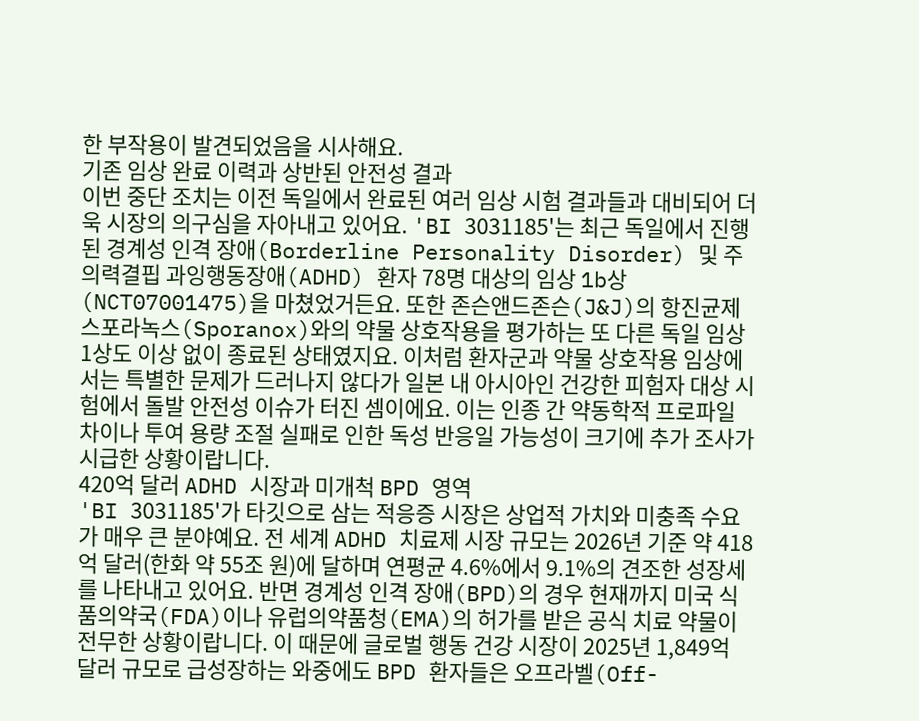한 부작용이 발견되었음을 시사해요.
기존 임상 완료 이력과 상반된 안전성 결과
이번 중단 조치는 이전 독일에서 완료된 여러 임상 시험 결과들과 대비되어 더욱 시장의 의구심을 자아내고 있어요. 'BI 3031185'는 최근 독일에서 진행된 경계성 인격 장애(Borderline Personality Disorder) 및 주의력결핍 과잉행동장애(ADHD) 환자 78명 대상의 임상 1b상(NCT07001475)을 마쳤었거든요. 또한 존슨앤드존슨(J&J)의 항진균제 스포라녹스(Sporanox)와의 약물 상호작용을 평가하는 또 다른 독일 임상 1상도 이상 없이 종료된 상태였지요. 이처럼 환자군과 약물 상호작용 임상에서는 특별한 문제가 드러나지 않다가 일본 내 아시아인 건강한 피험자 대상 시험에서 돌발 안전성 이슈가 터진 셈이에요. 이는 인종 간 약동학적 프로파일 차이나 투여 용량 조절 실패로 인한 독성 반응일 가능성이 크기에 추가 조사가 시급한 상황이랍니다.
420억 달러 ADHD 시장과 미개척 BPD 영역
'BI 3031185'가 타깃으로 삼는 적응증 시장은 상업적 가치와 미충족 수요가 매우 큰 분야예요. 전 세계 ADHD 치료제 시장 규모는 2026년 기준 약 418억 달러(한화 약 55조 원)에 달하며 연평균 4.6%에서 9.1%의 견조한 성장세를 나타내고 있어요. 반면 경계성 인격 장애(BPD)의 경우 현재까지 미국 식품의약국(FDA)이나 유럽의약품청(EMA)의 허가를 받은 공식 치료 약물이 전무한 상황이랍니다. 이 때문에 글로벌 행동 건강 시장이 2025년 1,849억 달러 규모로 급성장하는 와중에도 BPD 환자들은 오프라벨(Off-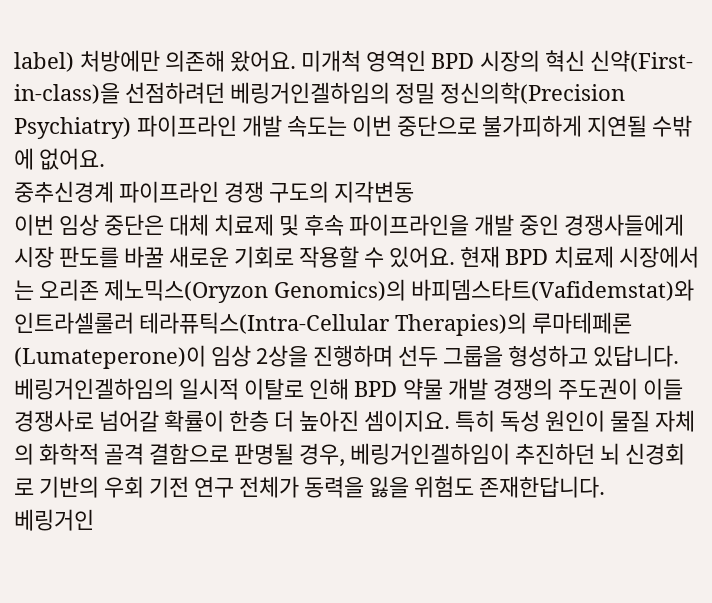label) 처방에만 의존해 왔어요. 미개척 영역인 BPD 시장의 혁신 신약(First-in-class)을 선점하려던 베링거인겔하임의 정밀 정신의학(Precision Psychiatry) 파이프라인 개발 속도는 이번 중단으로 불가피하게 지연될 수밖에 없어요.
중추신경계 파이프라인 경쟁 구도의 지각변동
이번 임상 중단은 대체 치료제 및 후속 파이프라인을 개발 중인 경쟁사들에게 시장 판도를 바꿀 새로운 기회로 작용할 수 있어요. 현재 BPD 치료제 시장에서는 오리존 제노믹스(Oryzon Genomics)의 바피뎀스타트(Vafidemstat)와 인트라셀룰러 테라퓨틱스(Intra-Cellular Therapies)의 루마테페론(Lumateperone)이 임상 2상을 진행하며 선두 그룹을 형성하고 있답니다. 베링거인겔하임의 일시적 이탈로 인해 BPD 약물 개발 경쟁의 주도권이 이들 경쟁사로 넘어갈 확률이 한층 더 높아진 셈이지요. 특히 독성 원인이 물질 자체의 화학적 골격 결함으로 판명될 경우, 베링거인겔하임이 추진하던 뇌 신경회로 기반의 우회 기전 연구 전체가 동력을 잃을 위험도 존재한답니다.
베링거인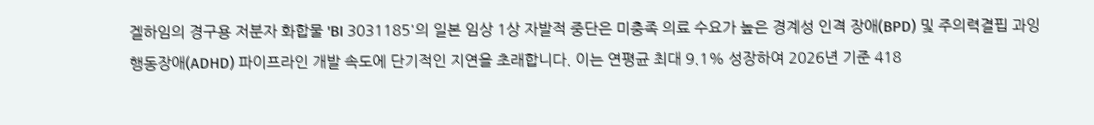겔하임의 경구용 저분자 화합물 'BI 3031185'의 일본 임상 1상 자발적 중단은 미충족 의료 수요가 높은 경계성 인격 장애(BPD) 및 주의력결핍 과잉행동장애(ADHD) 파이프라인 개발 속도에 단기적인 지연을 초래합니다. 이는 연평균 최대 9.1% 성장하여 2026년 기준 418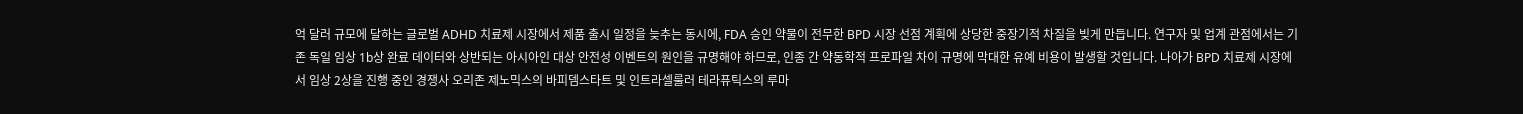억 달러 규모에 달하는 글로벌 ADHD 치료제 시장에서 제품 출시 일정을 늦추는 동시에, FDA 승인 약물이 전무한 BPD 시장 선점 계획에 상당한 중장기적 차질을 빚게 만듭니다. 연구자 및 업계 관점에서는 기존 독일 임상 1b상 완료 데이터와 상반되는 아시아인 대상 안전성 이벤트의 원인을 규명해야 하므로, 인종 간 약동학적 프로파일 차이 규명에 막대한 유예 비용이 발생할 것입니다. 나아가 BPD 치료제 시장에서 임상 2상을 진행 중인 경쟁사 오리존 제노믹스의 바피뎀스타트 및 인트라셀룰러 테라퓨틱스의 루마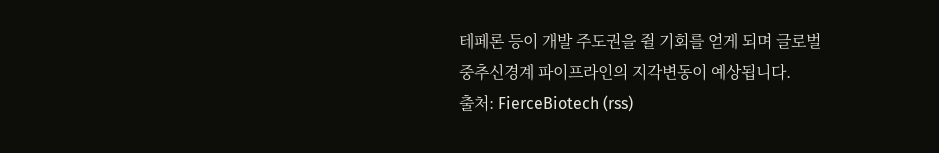테페론 등이 개발 주도권을 쥘 기회를 얻게 되며 글로벌 중추신경계 파이프라인의 지각변동이 예상됩니다.
출처: FierceBiotech (rss)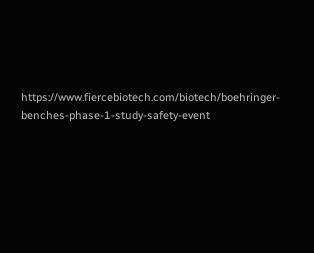https://www.fiercebiotech.com/biotech/boehringer-benches-phase-1-study-safety-event